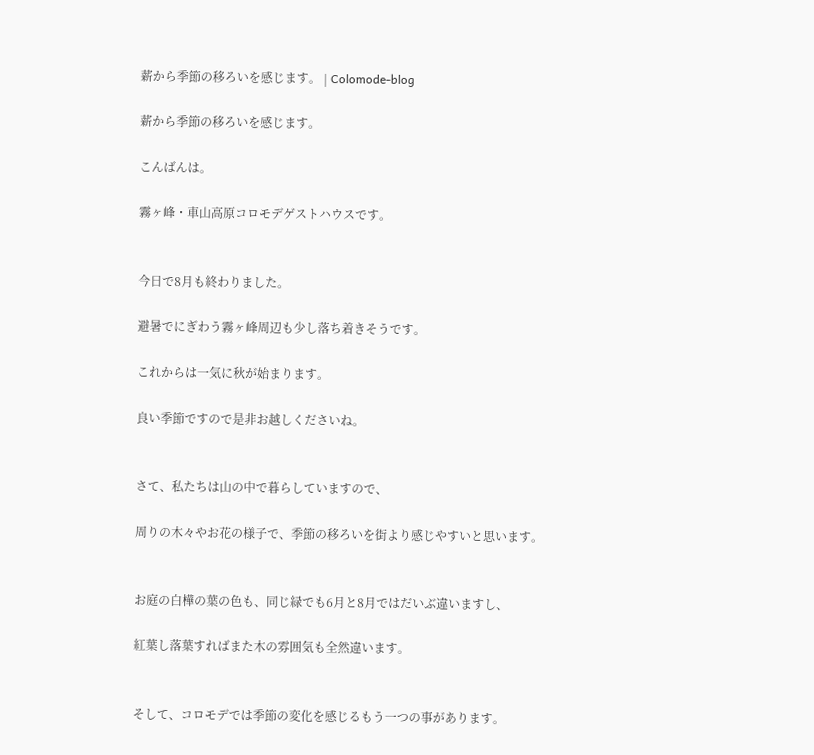薪から季節の移ろいを感じます。 | Colomode-blog

薪から季節の移ろいを感じます。

こんばんは。

霧ヶ峰・車山高原コロモデゲストハウスです。


今日で8月も終わりました。

避暑でにぎわう霧ヶ峰周辺も少し落ち着きそうです。

これからは一気に秋が始まります。

良い季節ですので是非お越しくださいね。


さて、私たちは山の中で暮らしていますので、

周りの木々やお花の様子で、季節の移ろいを街より感じやすいと思います。


お庭の白樺の葉の色も、同じ緑でも6月と8月ではだいぶ違いますし、

紅葉し落葉すればまた木の雰囲気も全然違います。


そして、コロモデでは季節の変化を感じるもう一つの事があります。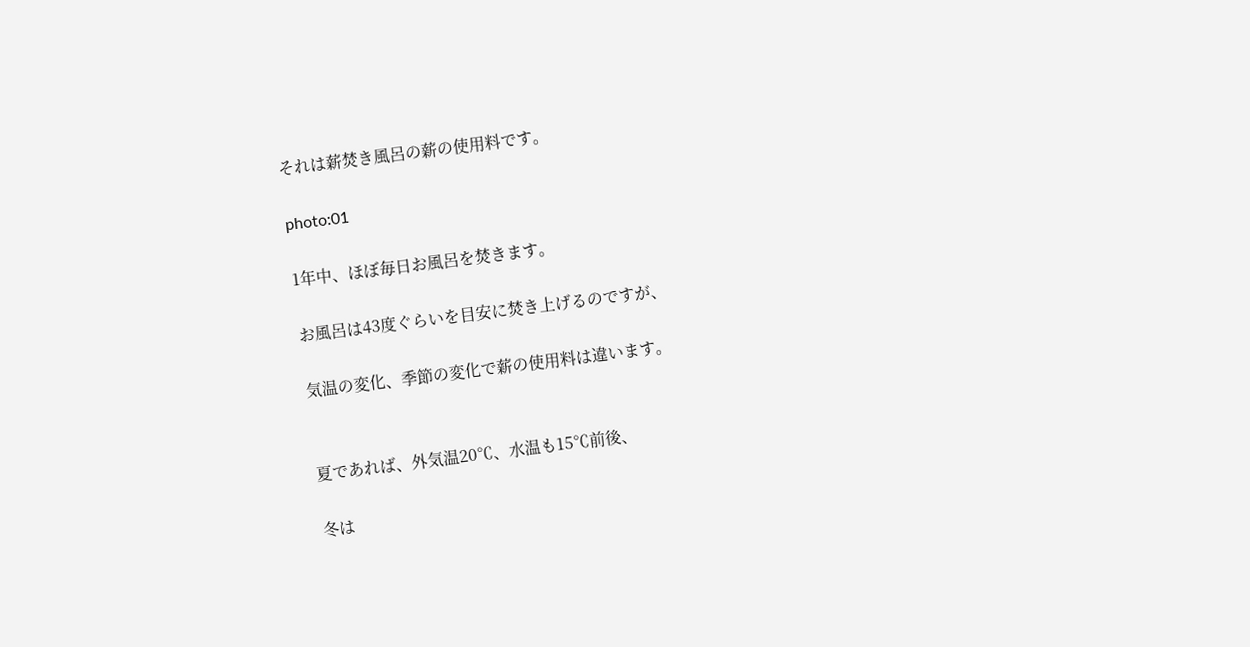それは薪焚き風呂の薪の使用料です。

photo:01

1年中、ほぼ毎日お風呂を焚きます。

お風呂は43度ぐらいを目安に焚き上げるのですが、

気温の変化、季節の変化で薪の使用料は違います。


夏であれば、外気温20℃、水温も15℃前後、

冬は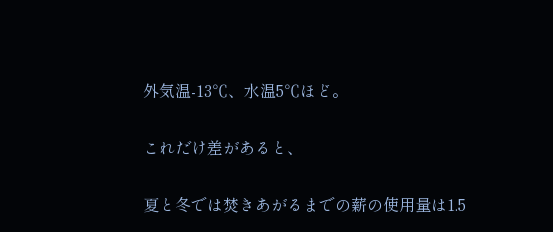外気温-13℃、水温5℃ほど。

これだけ差があると、

夏と冬では焚きあがるまでの薪の使用量は1.5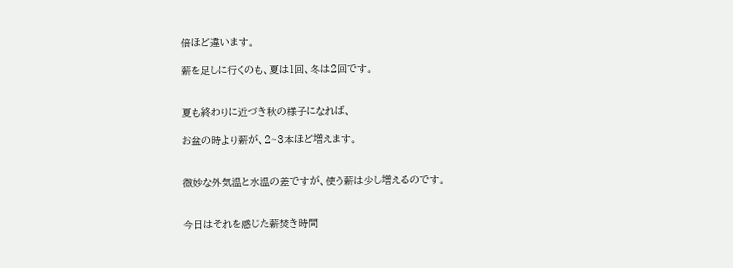倍ほど違います。

薪を足しに行くのも、夏は1回、冬は2回です。


夏も終わりに近づき秋の様子になれば、

お盆の時より薪が、2~3本ほど増えます。


微妙な外気温と水温の差ですが、使う薪は少し増えるのです。


今日はそれを感じた薪焚き時間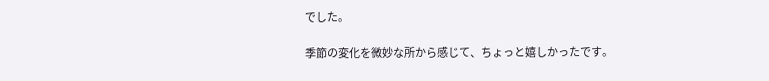でした。

季節の変化を微妙な所から感じて、ちょっと嬉しかったです。